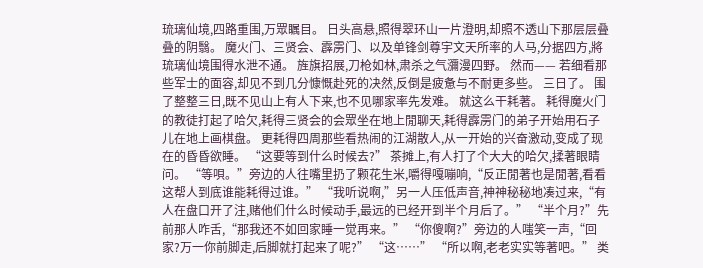琉璃仙境,四路重围,万眾瞩目。 日头高悬,照得翠环山一片澄明,却照不透山下那层层叠叠的阴翳。 魔火门、三贤会、霹雳门、以及单锋剑尊宇文天所率的人马,分据四方,將琉璃仙境围得水泄不通。 旌旗招展,刀枪如林,肃杀之气瀰漫四野。 然而—— 若细看那些军士的面容,却见不到几分慷慨赴死的决然,反倒是疲惫与不耐更多些。 三日了。 围了整整三日,既不见山上有人下来,也不见哪家率先发难。 就这么干耗著。 耗得魔火门的教徒打起了哈欠,耗得三贤会的会眾坐在地上閒聊天,耗得霹雳门的弟子开始用石子儿在地上画棋盘。 更耗得四周那些看热闹的江湖散人,从一开始的兴奋激动,变成了现在的昏昏欲睡。 “这要等到什么时候去?” 茶摊上,有人打了个大大的哈欠,揉著眼睛问。 “等唄。”旁边的人往嘴里扔了颗花生米,嚼得嘎嘣响,“反正閒著也是閒著,看看这帮人到底谁能耗得过谁。” “我听说啊,”另一人压低声音,神神秘秘地凑过来,“有人在盘口开了注,赌他们什么时候动手,最远的已经开到半个月后了。” “半个月?”先前那人咋舌,“那我还不如回家睡一觉再来。” “你傻啊?”旁边的人嗤笑一声,“回家?万一你前脚走,后脚就打起来了呢?” “这……” “所以啊,老老实实等著吧。” 类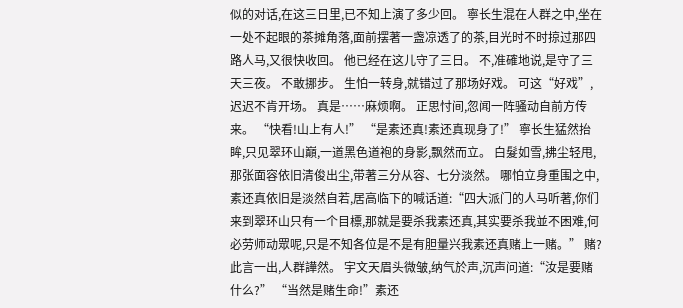似的对话,在这三日里,已不知上演了多少回。 寧长生混在人群之中,坐在一处不起眼的茶摊角落,面前摆著一盏凉透了的茶,目光时不时掠过那四路人马,又很快收回。 他已经在这儿守了三日。 不,准確地说,是守了三天三夜。 不敢挪步。 生怕一转身,就错过了那场好戏。 可这“好戏”,迟迟不肯开场。 真是……麻烦啊。 正思忖间,忽闻一阵骚动自前方传来。 “快看!山上有人!” “是素还真!素还真现身了!” 寧长生猛然抬眸,只见翠环山巔,一道黑色道袍的身影,飘然而立。 白髮如雪,拂尘轻甩,那张面容依旧清俊出尘,带著三分从容、七分淡然。 哪怕立身重围之中,素还真依旧是淡然自若,居高临下的喊话道:“四大派门的人马听著,你们来到翠环山只有一个目標,那就是要杀我素还真,其实要杀我並不困难,何必劳师动眾呢,只是不知各位是不是有胆量兴我素还真赌上一赌。” 赌? 此言一出,人群譁然。 宇文天眉头微皱,纳气於声,沉声问道:“汝是要赌什么?” “当然是赌生命!”素还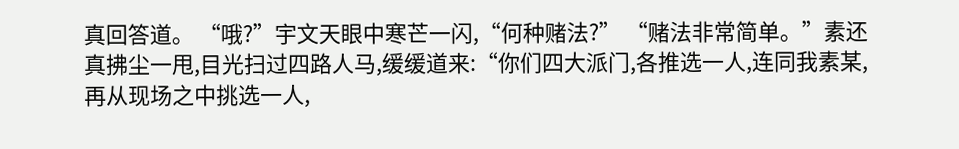真回答道。 “哦?”宇文天眼中寒芒一闪,“何种赌法?” “赌法非常简单。”素还真拂尘一甩,目光扫过四路人马,缓缓道来:“你们四大派门,各推选一人,连同我素某,再从现场之中挑选一人,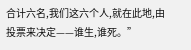合计六名,我们这六个人,就在此地,由投票来决定——谁生,谁死。”